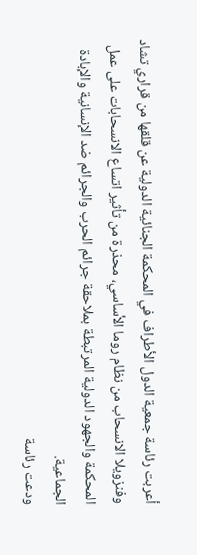أعربت رئاسة جمعية الدول الأطراف في المحكمة الجنائية الدولية عن قلقها من قراري تشاد وفنزويلا الانسحاب من نظام روما الأساسي، محذرة من تأثير اتساع الانسحابات على عمل المحكمة والجهود الدولية المرتبطة بملاحقة جرائم الحرب والجرائم ضد الإنسانية والإبادة الجماعية.
ودعت رئاسة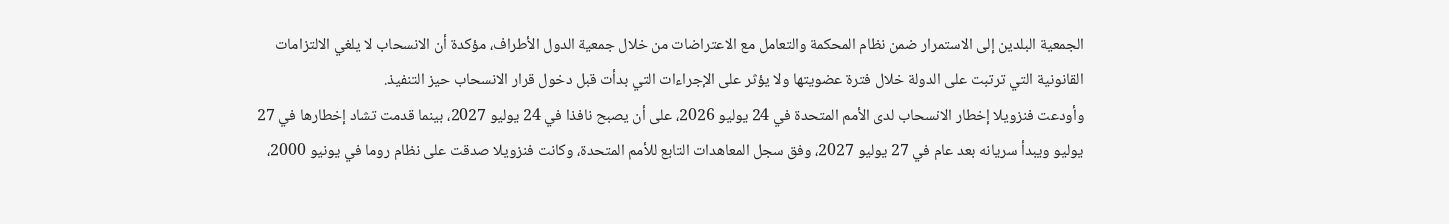الجمعية البلدين إلى الاستمرار ضمن نظام المحكمة والتعامل مع الاعتراضات من خلال جمعية الدول الأطراف، مؤكدة أن الانسحاب لا يلغي الالتزامات القانونية التي ترتبت على الدولة خلال فترة عضويتها ولا يؤثر على الإجراءات التي بدأت قبل دخول قرار الانسحاب حيز التنفيذ.
وأودعت فنزويلا إخطار الانسحاب لدى الأمم المتحدة في 24 يوليو 2026، على أن يصبح نافذا في 24 يوليو 2027، بينما قدمت تشاد إخطارها في 27 يوليو ويبدأ سريانه بعد عام في 27 يوليو 2027، وفق سجل المعاهدات التابع للأمم المتحدة، وكانت فنزويلا صدقت على نظام روما في يونيو 2000،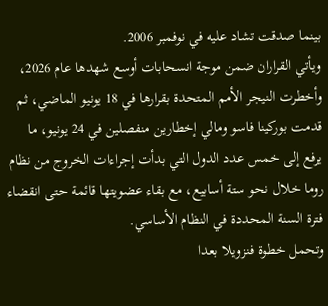بينما صدقت تشاد عليه في نوفمبر 2006.
ويأتي القراران ضمن موجة انسحابات أوسع شهدها عام 2026، وأخطرت النيجر الأمم المتحدة بقرارها في 18 يونيو الماضي، ثم قدمت بوركينا فاسو ومالي إخطارين منفصلين في 24 يونيو، ما يرفع إلى خمس عدد الدول التي بدأت إجراءات الخروج من نظام روما خلال نحو ستة أسابيع، مع بقاء عضويتها قائمة حتى انقضاء فترة السنة المحددة في النظام الأساسي.
وتحمل خطوة فنزويلا بعدا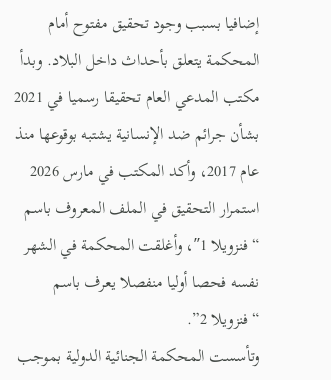إضافيا بسبب وجود تحقيق مفتوح أمام المحكمة يتعلق بأحداث داخل البلاد. وبدأ مكتب المدعي العام تحقيقا رسميا في 2021 بشأن جرائم ضد الإنسانية يشتبه بوقوعها منذ عام 2017، وأكد المكتب في مارس 2026 استمرار التحقيق في الملف المعروف باسم “فنزويلا 1″، وأغلقت المحكمة في الشهر نفسه فحصا أوليا منفصلا يعرف باسم “فنزويلا 2”.
وتأسست المحكمة الجنائية الدولية بموجب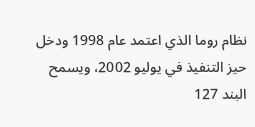نظام روما الذي اعتمد عام 1998 ودخل حيز التنفيذ في يوليو 2002، ويسمح البند 127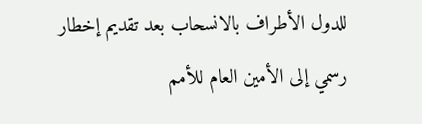للدول الأطراف بالانسحاب بعد تقديم إخطار رسمي إلى الأمين العام للأمم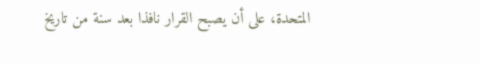المتحدة، على أن يصبح القرار نافذا بعد سنة من تاريخ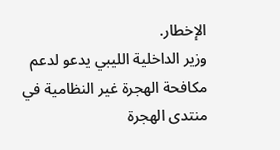الإخطار.
وزير الداخلية الليبي يدعو لدعم مكافحة الهجرة غير النظامية في منتدى الهجرة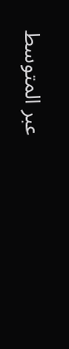عبر المتوسط